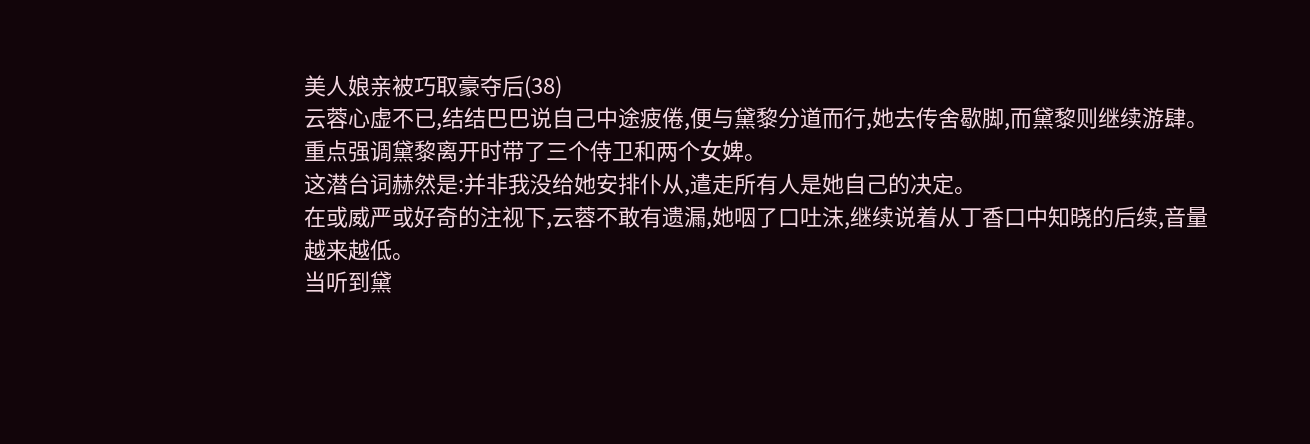美人娘亲被巧取豪夺后(38)
云蓉心虚不已,结结巴巴说自己中途疲倦,便与黛黎分道而行,她去传舍歇脚,而黛黎则继续游肆。重点强调黛黎离开时带了三个侍卫和两个女婢。
这潜台词赫然是:并非我没给她安排仆从,遣走所有人是她自己的决定。
在或威严或好奇的注视下,云蓉不敢有遗漏,她咽了口吐沫,继续说着从丁香口中知晓的后续,音量越来越低。
当听到黛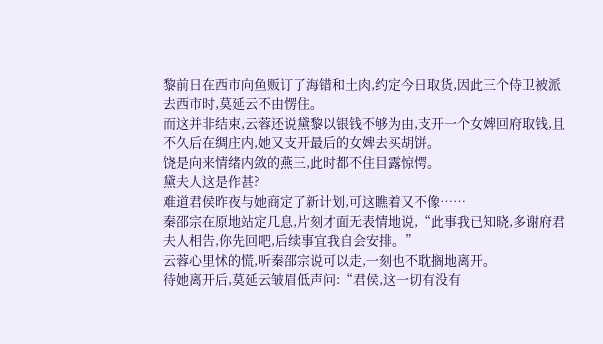黎前日在西市向鱼贩订了海错和土肉,约定今日取货,因此三个侍卫被派去西市时,莫延云不由愣住。
而这并非结束,云蓉还说黛黎以银钱不够为由,支开一个女婢回府取钱,且不久后在绸庄内,她又支开最后的女婢去买胡饼。
饶是向来情绪内敛的燕三,此时都不住目露惊愕。
黛夫人这是作甚?
难道君侯昨夜与她商定了新计划,可这瞧着又不像……
秦邵宗在原地站定几息,片刻才面无表情地说,“此事我已知晓,多谢府君夫人相告,你先回吧,后续事宜我自会安排。”
云蓉心里怵的慌,听秦邵宗说可以走,一刻也不耽搁地离开。
待她离开后,莫延云皱眉低声问:“君侯,这一切有没有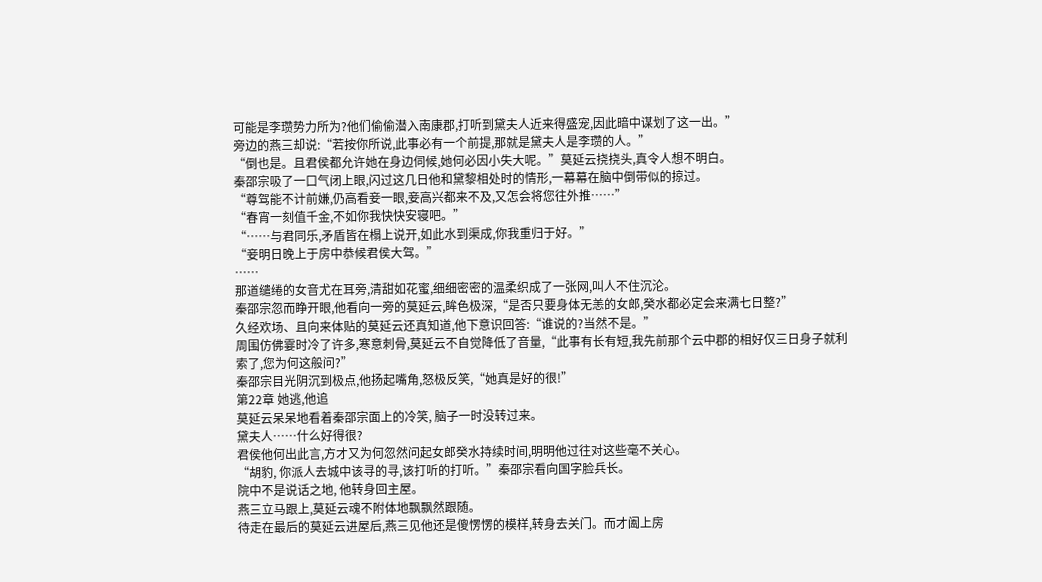可能是李瓒势力所为?他们偷偷潜入南康郡,打听到黛夫人近来得盛宠,因此暗中谋划了这一出。”
旁边的燕三却说:“若按你所说,此事必有一个前提,那就是黛夫人是李瓒的人。”
“倒也是。且君侯都允许她在身边伺候,她何必因小失大呢。”莫延云挠挠头,真令人想不明白。
秦邵宗吸了一口气闭上眼,闪过这几日他和黛黎相处时的情形,一幕幕在脑中倒带似的掠过。
“尊驾能不计前嫌,仍高看妾一眼,妾高兴都来不及,又怎会将您往外推……”
“春宵一刻值千金,不如你我快快安寝吧。”
“……与君同乐,矛盾皆在榻上说开,如此水到渠成,你我重归于好。”
“妾明日晚上于房中恭候君侯大驾。”
……
那道缱绻的女音尤在耳旁,清甜如花蜜,细细密密的温柔织成了一张网,叫人不住沉沦。
秦邵宗忽而睁开眼,他看向一旁的莫延云,眸色极深,“是否只要身体无恙的女郎,癸水都必定会来满七日整?”
久经欢场、且向来体贴的莫延云还真知道,他下意识回答:“谁说的?当然不是。”
周围仿佛霎时冷了许多,寒意刺骨,莫延云不自觉降低了音量,“此事有长有短,我先前那个云中郡的相好仅三日身子就利索了,您为何这般问?”
秦邵宗目光阴沉到极点,他扬起嘴角,怒极反笑,“她真是好的很!”
第22章 她逃,他追
莫延云呆呆地看着秦邵宗面上的冷笑, 脑子一时没转过来。
黛夫人……什么好得很?
君侯他何出此言,方才又为何忽然问起女郎癸水持续时间,明明他过往对这些毫不关心。
“胡豹, 你派人去城中该寻的寻,该打听的打听。”秦邵宗看向国字脸兵长。
院中不是说话之地, 他转身回主屋。
燕三立马跟上,莫延云魂不附体地飘飘然跟随。
待走在最后的莫延云进屋后,燕三见他还是傻愣愣的模样,转身去关门。而才阖上房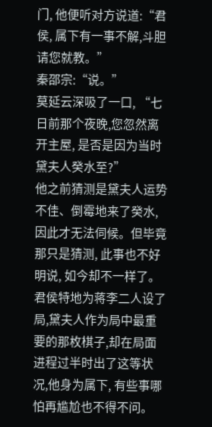门, 他便听对方说道:“君侯, 属下有一事不解,斗胆请您就教。”
秦邵宗:“说。”
莫延云深吸了一口, “七日前那个夜晚,您忽然离开主屋, 是否是因为当时黛夫人癸水至?”
他之前猜测是黛夫人运势不佳、倒霉地来了癸水,因此才无法伺候。但毕竟那只是猜测, 此事也不好明说, 如今却不一样了。
君侯特地为蒋李二人设了局,黛夫人作为局中最重要的那枚棋子,却在局面进程过半时出了这等状况,他身为属下, 有些事哪怕再尴尬也不得不问。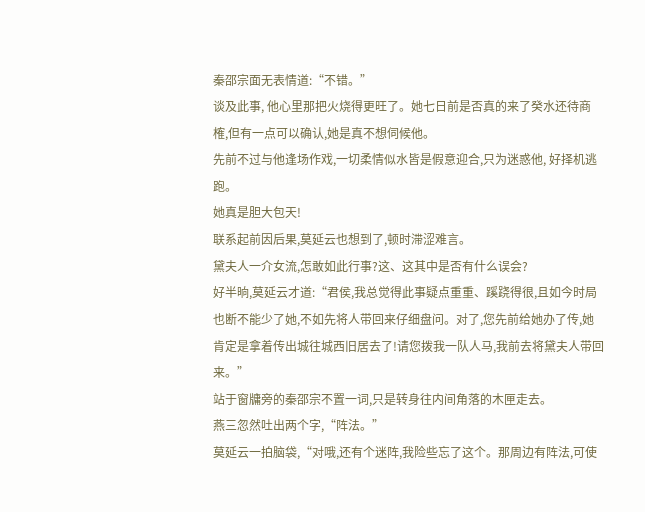秦邵宗面无表情道:“不错。”
谈及此事, 他心里那把火烧得更旺了。她七日前是否真的来了癸水还待商榷,但有一点可以确认,她是真不想伺候他。
先前不过与他逢场作戏,一切柔情似水皆是假意迎合,只为迷惑他, 好择机逃跑。
她真是胆大包天!
联系起前因后果,莫延云也想到了,顿时滞涩难言。
黛夫人一介女流,怎敢如此行事?这、这其中是否有什么误会?
好半晌,莫延云才道:“君侯,我总觉得此事疑点重重、蹊跷得很,且如今时局也断不能少了她,不如先将人带回来仔细盘问。对了,您先前给她办了传,她肯定是拿着传出城往城西旧居去了!请您拨我一队人马,我前去将黛夫人带回来。”
站于窗牗旁的秦邵宗不置一词,只是转身往内间角落的木匣走去。
燕三忽然吐出两个字,“阵法。”
莫延云一拍脑袋,“对哦,还有个迷阵,我险些忘了这个。那周边有阵法,可使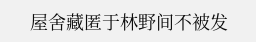屋舍藏匿于林野间不被发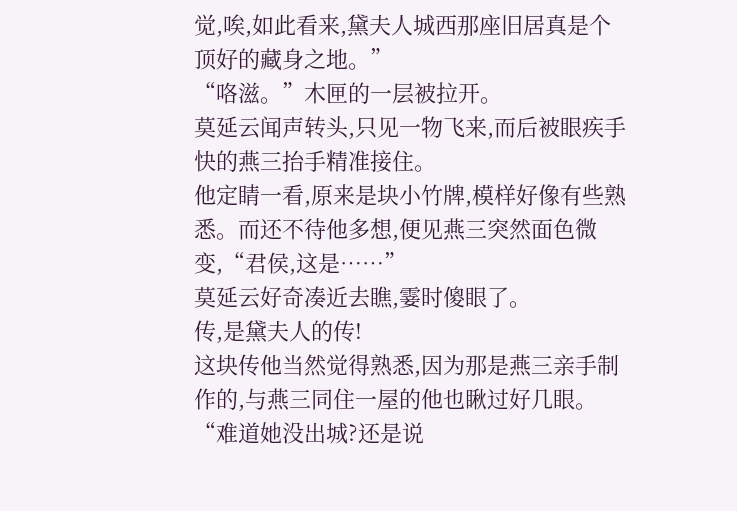觉,唉,如此看来,黛夫人城西那座旧居真是个顶好的藏身之地。”
“咯滋。”木匣的一层被拉开。
莫延云闻声转头,只见一物飞来,而后被眼疾手快的燕三抬手精准接住。
他定睛一看,原来是块小竹牌,模样好像有些熟悉。而还不待他多想,便见燕三突然面色微变,“君侯,这是……”
莫延云好奇凑近去瞧,霎时傻眼了。
传,是黛夫人的传!
这块传他当然觉得熟悉,因为那是燕三亲手制作的,与燕三同住一屋的他也瞅过好几眼。
“难道她没出城?还是说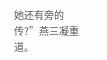她还有旁的传?”燕三凝重道。